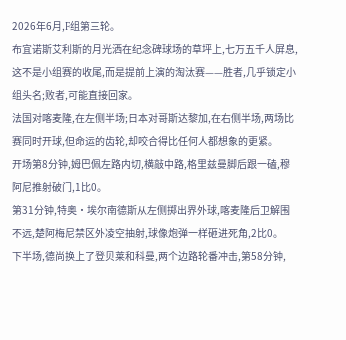2026年6月,F组第三轮。
布宜诺斯艾利斯的月光洒在纪念碑球场的草坪上,七万五千人屏息,这不是小组赛的收尾,而是提前上演的淘汰赛——胜者,几乎锁定小组头名;败者,可能直接回家。
法国对喀麦隆,在左侧半场;日本对哥斯达黎加,在右侧半场,两场比赛同时开球,但命运的齿轮,却咬合得比任何人都想象的更紧。
开场第8分钟,姆巴佩左路内切,横敲中路,格里兹曼脚后跟一磕,穆阿尼推射破门,1比0。
第31分钟,特奥·埃尔南德斯从左侧掷出界外球,喀麦隆后卫解围不远,楚阿梅尼禁区外凌空抽射,球像炮弹一样砸进死角,2比0。
下半场,德尚换上了登贝莱和科曼,两个边路轮番冲击,第58分钟,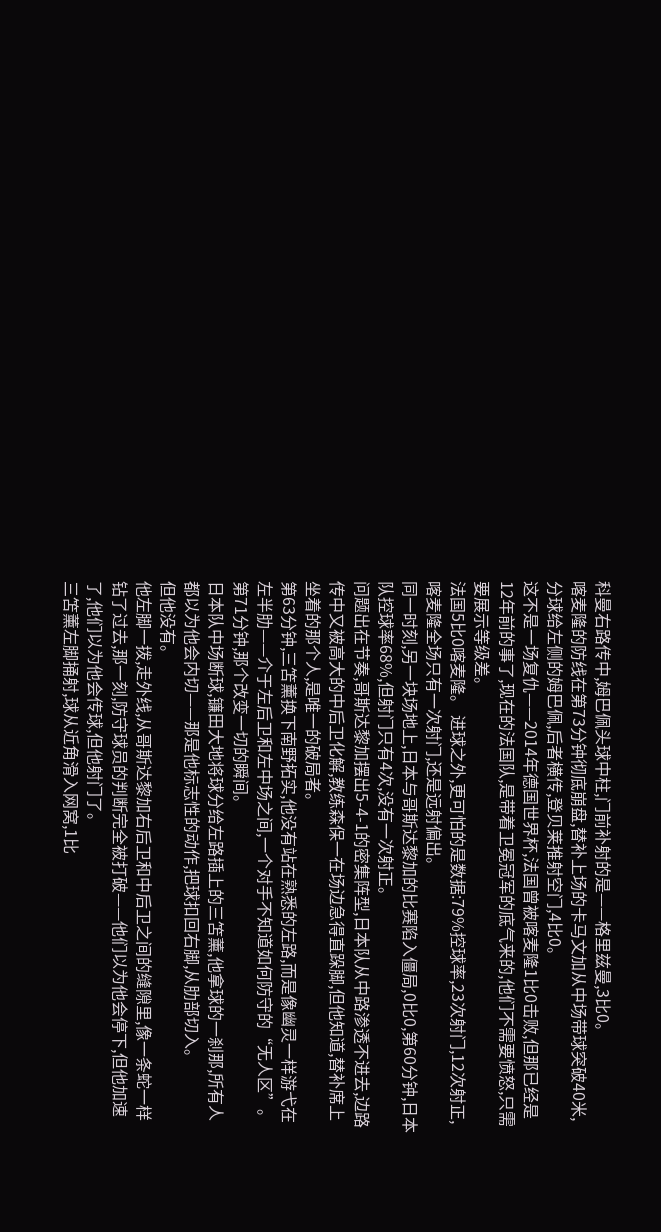科曼右路传中,姆巴佩头球中柱,门前补射的是——格里兹曼,3比0。
喀麦隆的防线在第73分钟彻底崩盘,替补上场的卡马文加从中场带球突破40米,分球给左侧的姆巴佩,后者横传,登贝莱推射空门,4比0。
这不是一场复仇——2014年德国世界杯,法国曾被喀麦隆1比0击败,但那已经是12年前的事了,现在的法国队,是带着卫冕冠军的底气来的,他们不需要愤怒,只需要展示等级差。
法国5比0喀麦隆。 进球之外,更可怕的是数据:79%控球率,23次射门,12次射正,喀麦隆全场只有一次射门,还是远射偏出。
同一时刻,另一块场地上,日本与哥斯达黎加的比赛陷入僵局,0比0,第60分钟,日本队控球率68%,但射门只有4次,没有一次射正。
问题出在节奏,哥斯达黎加摆出5-4-1的密集阵型,日本队从中路渗透不进去,边路传中又被高大的中后卫化解,教练森保一在场边急得直跺脚,但他知道,替补席上坐着的那个人,是唯一的破局者。
第63分钟,三笘薰换下南野拓实,他没有站在熟悉的左路,而是像幽灵一样游弋在左半肋——介于左后卫和左中场之间,一个对手不知道如何防守的“无人区”。
第71分钟,那个改变一切的瞬间。
日本队中场断球,镰田大地将球分给左路插上的三笘薰,他拿球的一刹那,所有人都以为他会内切——那是他标志性的动作,把球扣回右脚,从肋部切入。
但他没有。
他左脚一拨,走外线,从哥斯达黎加右后卫和中后卫之间的缝隙里,像一条蛇一样钻了过去,那一刻,防守球员的判断完全被打破——他们以为他会停下,但他加速了,他们以为他会传球,但他射门了。
三笘薰左脚捅射,球从近角滑入网窝,1比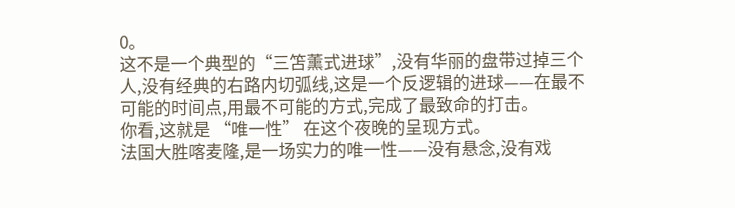0。
这不是一个典型的“三笘薰式进球”,没有华丽的盘带过掉三个人,没有经典的右路内切弧线,这是一个反逻辑的进球——在最不可能的时间点,用最不可能的方式,完成了最致命的打击。
你看,这就是 “唯一性” 在这个夜晚的呈现方式。
法国大胜喀麦隆,是一场实力的唯一性——没有悬念,没有戏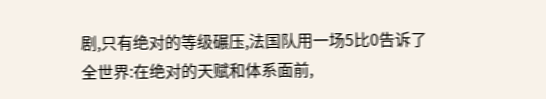剧,只有绝对的等级碾压,法国队用一场5比0告诉了全世界:在绝对的天赋和体系面前,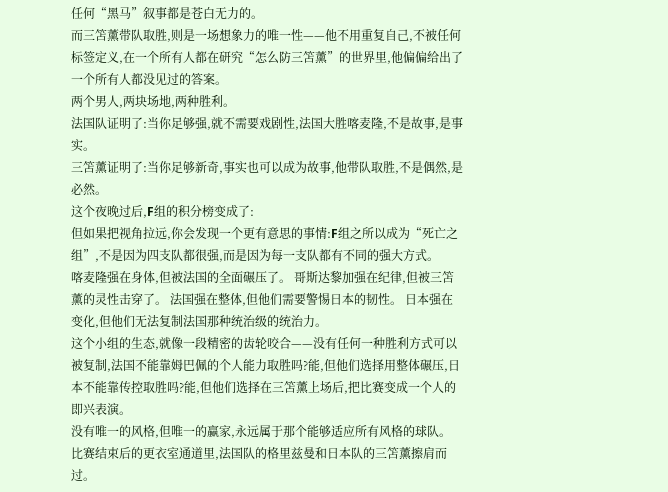任何“黑马”叙事都是苍白无力的。
而三笘薰带队取胜,则是一场想象力的唯一性——他不用重复自己,不被任何标签定义,在一个所有人都在研究“怎么防三笘薰”的世界里,他偏偏给出了一个所有人都没见过的答案。
两个男人,两块场地,两种胜利。
法国队证明了:当你足够强,就不需要戏剧性,法国大胜喀麦隆,不是故事,是事实。
三笘薰证明了:当你足够新奇,事实也可以成为故事,他带队取胜,不是偶然,是必然。
这个夜晚过后,F组的积分榜变成了:
但如果把视角拉远,你会发现一个更有意思的事情:F组之所以成为“死亡之组”,不是因为四支队都很强,而是因为每一支队都有不同的强大方式。
喀麦隆强在身体,但被法国的全面碾压了。 哥斯达黎加强在纪律,但被三笘薰的灵性击穿了。 法国强在整体,但他们需要警惕日本的韧性。 日本强在变化,但他们无法复制法国那种统治级的统治力。
这个小组的生态,就像一段精密的齿轮咬合——没有任何一种胜利方式可以被复制,法国不能靠姆巴佩的个人能力取胜吗?能,但他们选择用整体碾压,日本不能靠传控取胜吗?能,但他们选择在三笘薰上场后,把比赛变成一个人的即兴表演。
没有唯一的风格,但唯一的赢家,永远属于那个能够适应所有风格的球队。
比赛结束后的更衣室通道里,法国队的格里兹曼和日本队的三笘薰擦肩而过。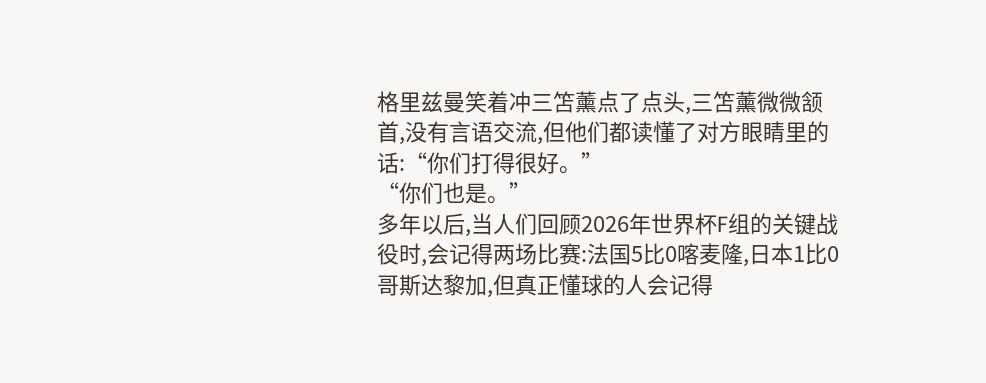格里兹曼笑着冲三笘薰点了点头,三笘薰微微颔首,没有言语交流,但他们都读懂了对方眼睛里的话:“你们打得很好。”
“你们也是。”
多年以后,当人们回顾2026年世界杯F组的关键战役时,会记得两场比赛:法国5比0喀麦隆,日本1比0哥斯达黎加,但真正懂球的人会记得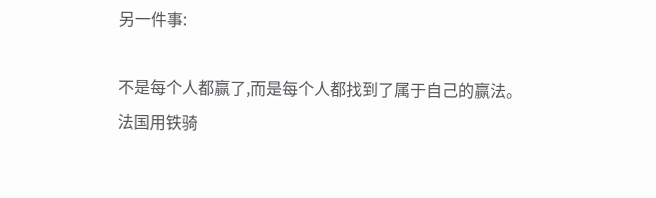另一件事:

不是每个人都赢了,而是每个人都找到了属于自己的赢法。
法国用铁骑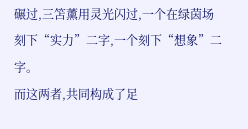碾过,三笘薰用灵光闪过,一个在绿茵场刻下“实力”二字,一个刻下“想象”二字。
而这两者,共同构成了足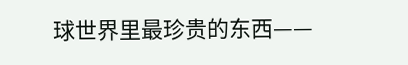球世界里最珍贵的东西——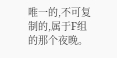唯一的,不可复制的,属于F组的那个夜晚。